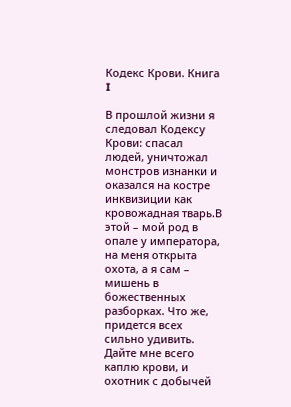Кодекс Крови. Книга I

В прошлой жизни я следовал Кодексу Крови: спасал людей, уничтожал монстров изнанки и оказался на костре инквизиции как кровожадная тварь.В этой – мой род в опале у императора, на меня открыта охота, а я сам – мишень в божественных разборках. Что же, придется всех сильно удивить. Дайте мне всего каплю крови, и охотник с добычей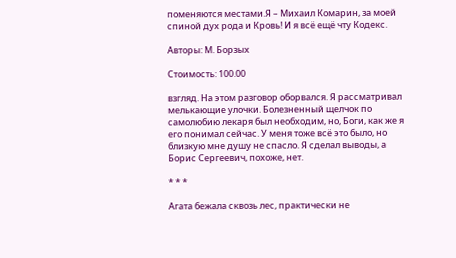поменяются местами.Я – Михаил Комарин, за моей спиной дух рода и Кровь! И я всё ещё чту Кодекс.

Авторы: М. Борзых

Стоимость: 100.00

взгляд. На этом разговор оборвался. Я рассматривал мелькающие улочки. Болезненный щелчок по самолюбию лекаря был необходим, но, Боги, как же я его понимал сейчас. У меня тоже всё это было, но близкую мне душу не спасло. Я сделал выводы, а Борис Сергеевич, похоже, нет.

* * *

Агата бежала сквозь лес, практически не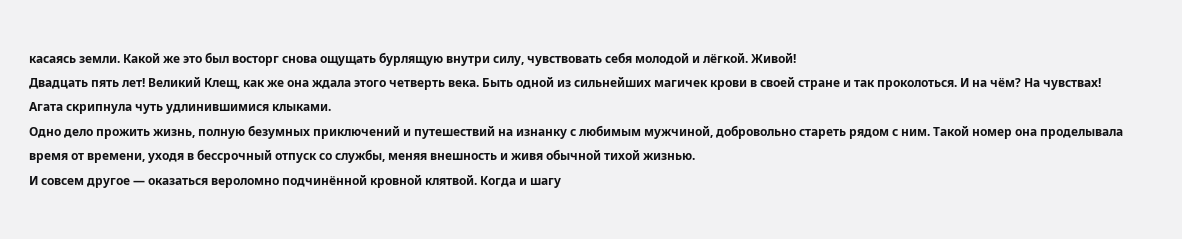касаясь земли. Какой же это был восторг снова ощущать бурлящую внутри силу, чувствовать себя молодой и лёгкой. Живой!
Двадцать пять лет! Великий Клещ, как же она ждала этого четверть века. Быть одной из сильнейших магичек крови в своей стране и так проколоться. И на чём? На чувствах!
Агата скрипнула чуть удлинившимися клыками.
Одно дело прожить жизнь, полную безумных приключений и путешествий на изнанку с любимым мужчиной, добровольно стареть рядом с ним. Такой номер она проделывала время от времени, уходя в бессрочный отпуск со службы, меняя внешность и живя обычной тихой жизнью.
И совсем другое — оказаться вероломно подчинённой кровной клятвой. Когда и шагу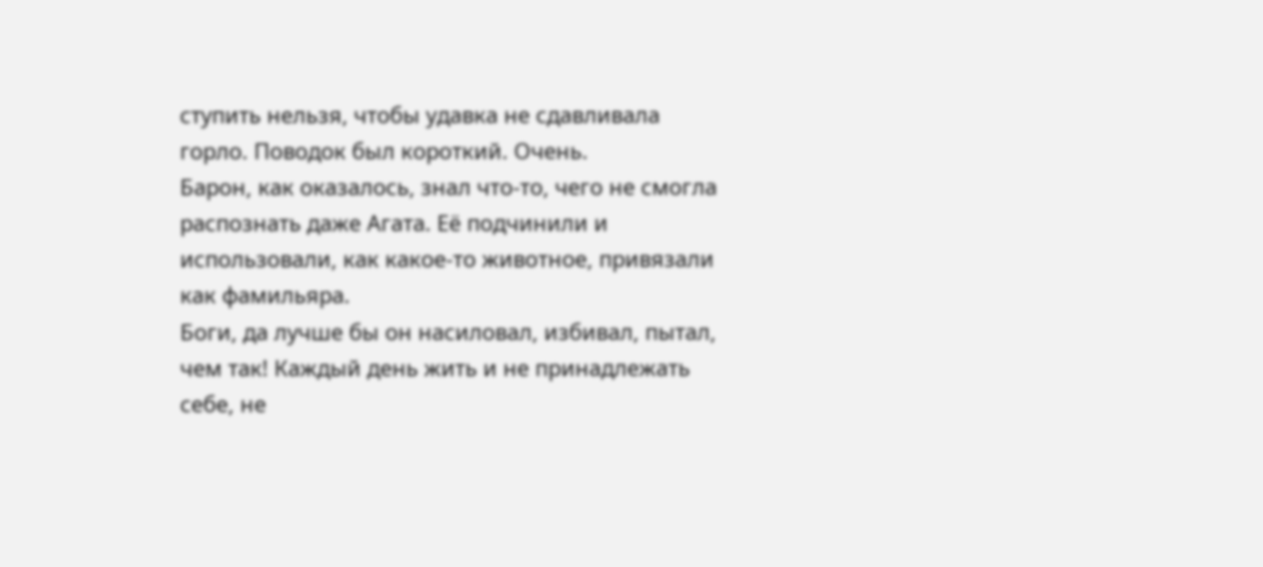ступить нельзя, чтобы удавка не сдавливала горло. Поводок был короткий. Очень.
Барон, как оказалось, знал что-то, чего не смогла распознать даже Агата. Её подчинили и использовали, как какое-то животное, привязали как фамильяра.
Боги, да лучше бы он насиловал, избивал, пытал, чем так! Каждый день жить и не принадлежать себе, не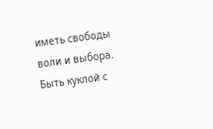иметь свободы воли и выбора. Быть куклой с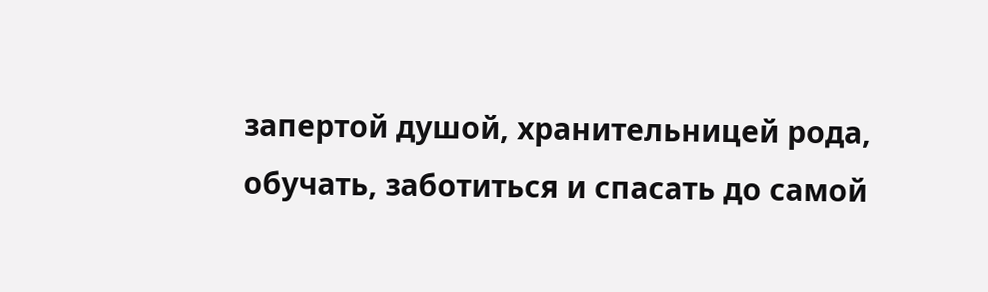запертой душой, хранительницей рода, обучать, заботиться и спасать до самой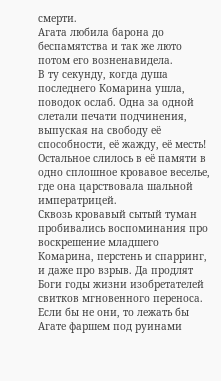смерти.
Агата любила барона до беспамятства и так же люто потом его возненавидела.
В ту секунду, когда душа последнего Комарина ушла, поводок ослаб. Одна за одной слетали печати подчинения, выпуская на свободу её способности, её жажду, её месть! Остальное слилось в её памяти в одно сплошное кровавое веселье, где она царствовала шальной императрицей.
Сквозь кровавый сытый туман пробивались воспоминания про воскрешение младшего Комарина, перстень и спарринг, и даже про взрыв. Да продлят Боги годы жизни изобретателей свитков мгновенного переноса. Если бы не они, то лежать бы Агате фаршем под руинами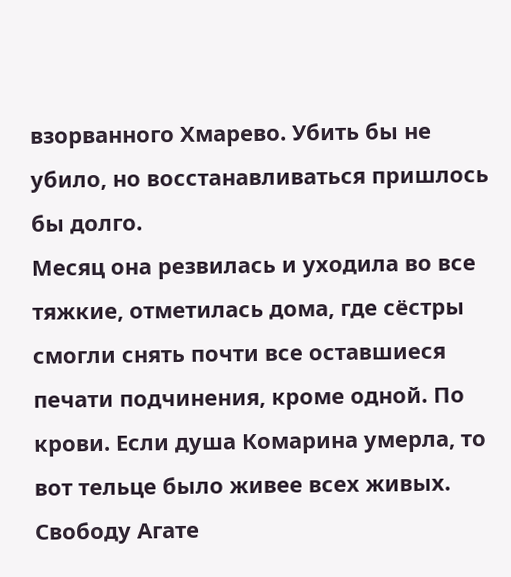взорванного Хмарево. Убить бы не убило, но восстанавливаться пришлось бы долго.
Месяц она резвилась и уходила во все тяжкие, отметилась дома, где сёстры смогли снять почти все оставшиеся печати подчинения, кроме одной. По крови. Если душа Комарина умерла, то вот тельце было живее всех живых. Свободу Агате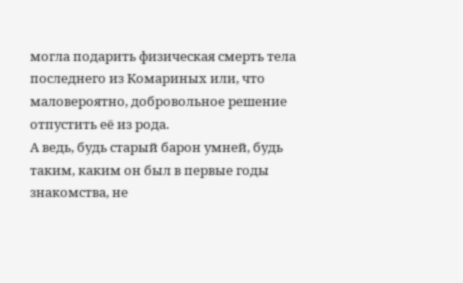могла подарить физическая смерть тела последнего из Комариных или, что маловероятно, добровольное решение отпустить её из рода.
А ведь, будь старый барон умней, будь таким, каким он был в первые годы знакомства, не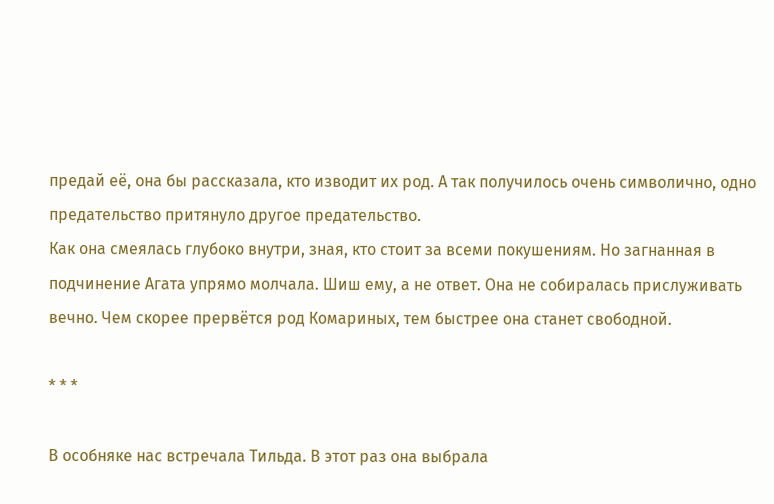предай её, она бы рассказала, кто изводит их род. А так получилось очень символично, одно предательство притянуло другое предательство.
Как она смеялась глубоко внутри, зная, кто стоит за всеми покушениям. Но загнанная в подчинение Агата упрямо молчала. Шиш ему, а не ответ. Она не собиралась прислуживать вечно. Чем скорее прервётся род Комариных, тем быстрее она станет свободной.

* * *

В особняке нас встречала Тильда. В этот раз она выбрала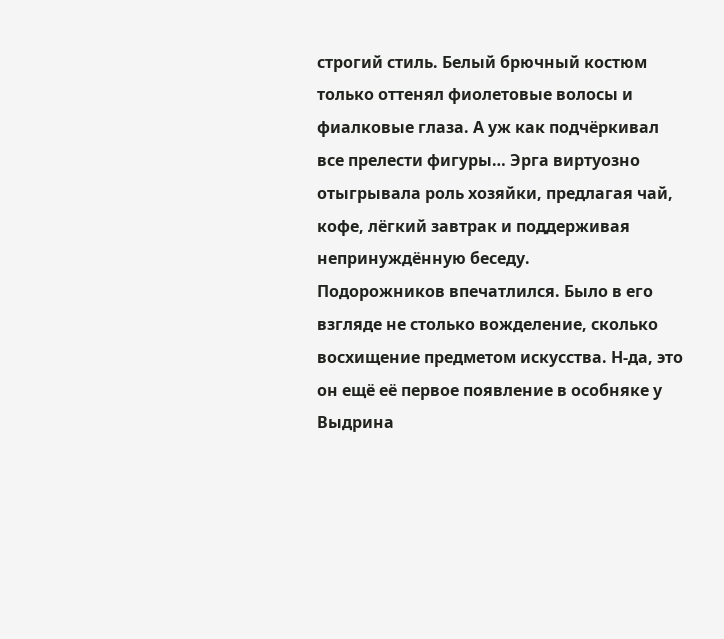строгий стиль. Белый брючный костюм только оттенял фиолетовые волосы и фиалковые глаза. А уж как подчёркивал все прелести фигуры… Эрга виртуозно отыгрывала роль хозяйки, предлагая чай, кофе, лёгкий завтрак и поддерживая непринуждённую беседу.
Подорожников впечатлился. Было в его взгляде не столько вожделение, сколько восхищение предметом искусства. Н-да, это он ещё её первое появление в особняке у Выдрина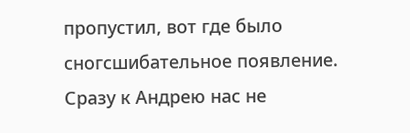пропустил, вот где было сногсшибательное появление.
Сразу к Андрею нас не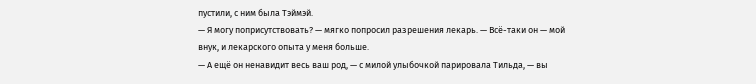пустили, с ним была Тэймэй.
— Я могу поприсутствовать? — мягко попросил разрешения лекарь. — Всë-таки он — мой внук, и лекарского опыта у меня больше.
— А ещё он ненавидит весь ваш род, — с милой улыбочкой парировала Тильда, — вы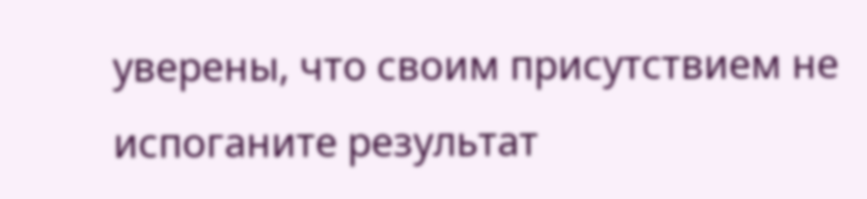уверены, что своим присутствием не испоганите результат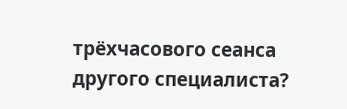трёхчасового сеанса другого специалиста?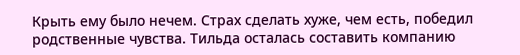Крыть ему было нечем. Страх сделать хуже, чем есть, победил родственные чувства. Тильда осталась составить компанию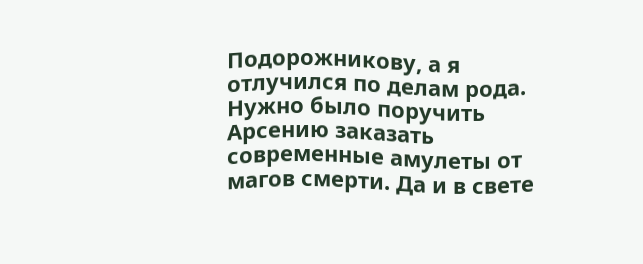Подорожникову, а я отлучился по делам рода. Нужно было поручить Арсению заказать современные амулеты от магов смерти. Да и в свете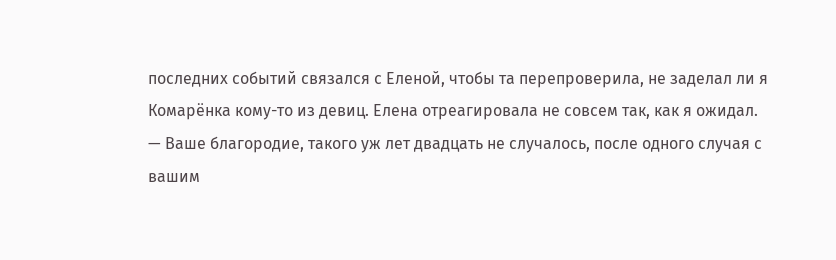последних событий связался с Еленой, чтобы та перепроверила, не заделал ли я Комарёнка кому-то из девиц. Елена отреагировала не совсем так, как я ожидал.
— Ваше благородие, такого уж лет двадцать не случалось, после одного случая с вашим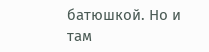батюшкой. Но и там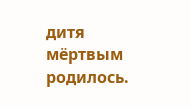дитя мёртвым родилось.